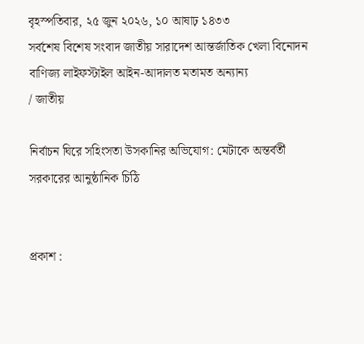বৃহস্পতিবার, ২৫ জুন ২০২৬, ১০ আষাঢ় ১৪৩৩
সর্বশেষ বিশেষ সংবাদ জাতীয় সারাদেশ আন্তর্জাতিক খেলা বিনোদন বাণিজ্য লাইফস্টাইল আইন-আদালত মতামত অন্যান্য
/ জাতীয়

নির্বাচন ঘিরে সহিংসতা উসকানির অভিযোগ: মেটাকে অন্তর্বর্তী সরকারের আনুষ্ঠানিক চিঠি


প্রকাশ :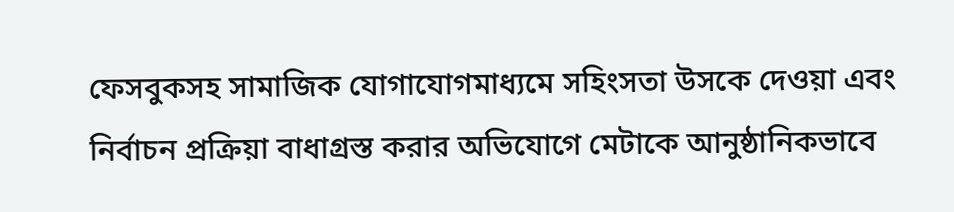ফেসবুকসহ সামাজিক যোগাযোগমাধ্যমে সহিংসতা উসকে দেওয়া এবং নির্বাচন প্রক্রিয়া বাধাগ্রস্ত করার অভিযোগে মেটাকে আনুষ্ঠানিকভাবে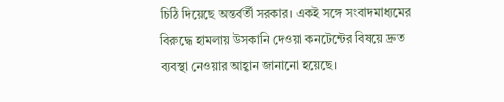চিঠি দিয়েছে অন্তর্বর্তী সরকার। একই সঙ্গে সংবাদমাধ্যমের বিরুদ্ধে হামলায় উসকানি দেওয়া কনটেন্টের বিষয়ে দ্রুত ব্যবস্থা নেওয়ার আহ্বান জানানো হয়েছে।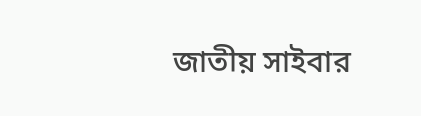জাতীয় সাইবার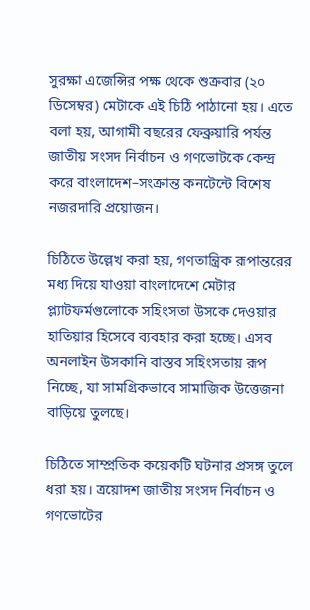সুরক্ষা এজেন্সির পক্ষ থেকে শুক্রবার (২০ ডিসেম্বর) মেটাকে এই চিঠি পাঠানো হয়। এতে বলা হয়, আগামী বছরের ফেব্রুয়ারি পর্যন্ত জাতীয় সংসদ নির্বাচন ও গণভোটকে কেন্দ্র করে বাংলাদেশ–সংক্রান্ত কনটেন্টে বিশেষ নজরদারি প্রয়োজন।

চিঠিতে উল্লেখ করা হয়, গণতান্ত্রিক রূপান্তরের মধ্য দিয়ে যাওয়া বাংলাদেশে মেটার প্ল্যাটফর্মগুলোকে সহিংসতা উসকে দেওয়ার হাতিয়ার হিসেবে ব্যবহার করা হচ্ছে। এসব অনলাইন উসকানি বাস্তব সহিংসতায় রূপ নিচ্ছে, যা সামগ্রিকভাবে সামাজিক উত্তেজনা বাড়িয়ে তুলছে।

চিঠিতে সাম্প্রতিক কয়েকটি ঘটনার প্রসঙ্গ তুলে ধরা হয়। ত্রয়োদশ জাতীয় সংসদ নির্বাচন ও গণভোটের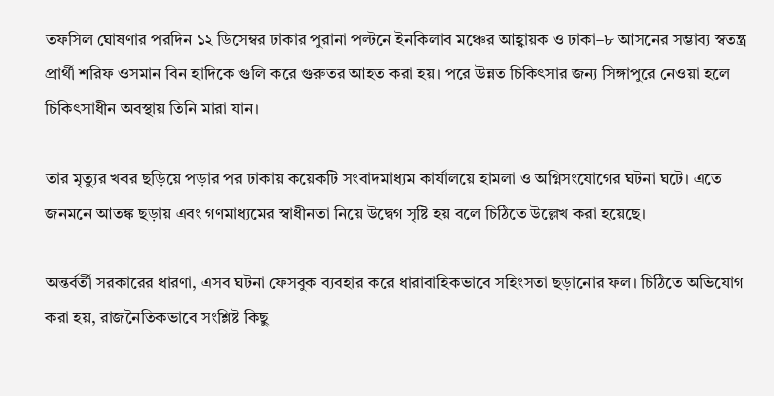তফসিল ঘোষণার পরদিন ১২ ডিসেম্বর ঢাকার পুরানা পল্টনে ইনকিলাব মঞ্চের আহ্বায়ক ও ঢাকা–৮ আসনের সম্ভাব্য স্বতন্ত্র প্রার্থী শরিফ ওসমান বিন হাদিকে গুলি করে গুরুতর আহত করা হয়। পরে উন্নত চিকিৎসার জন্য সিঙ্গাপুরে নেওয়া হলে চিকিৎসাধীন অবস্থায় তিনি মারা যান।

তার মৃত্যুর খবর ছড়িয়ে পড়ার পর ঢাকায় কয়েকটি সংবাদমাধ্যম কার্যালয়ে হামলা ও অগ্নিসংযোগের ঘটনা ঘটে। এতে জনমনে আতঙ্ক ছড়ায় এবং গণমাধ্যমের স্বাধীনতা নিয়ে উদ্বেগ সৃষ্টি হয় বলে চিঠিতে উল্লেখ করা হয়েছে।

অন্তর্বর্তী সরকারের ধারণা, এসব ঘটনা ফেসবুক ব্যবহার করে ধারাবাহিকভাবে সহিংসতা ছড়ানোর ফল। চিঠিতে অভিযোগ করা হয়, রাজনৈতিকভাবে সংশ্লিষ্ট কিছু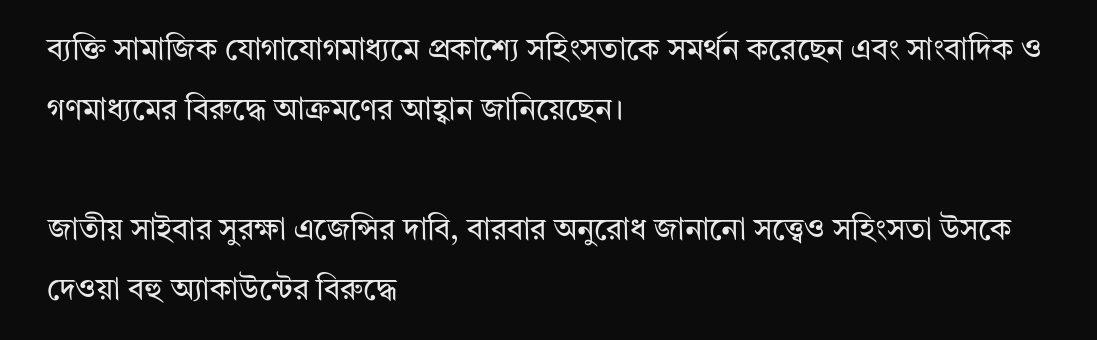ব্যক্তি সামাজিক যোগাযোগমাধ্যমে প্রকাশ্যে সহিংসতাকে সমর্থন করেছেন এবং সাংবাদিক ও গণমাধ্যমের বিরুদ্ধে আক্রমণের আহ্বান জানিয়েছেন।

জাতীয় সাইবার সুরক্ষা এজেন্সির দাবি, বারবার অনুরোধ জানানো সত্ত্বেও সহিংসতা উসকে দেওয়া বহু অ্যাকাউন্টের বিরুদ্ধে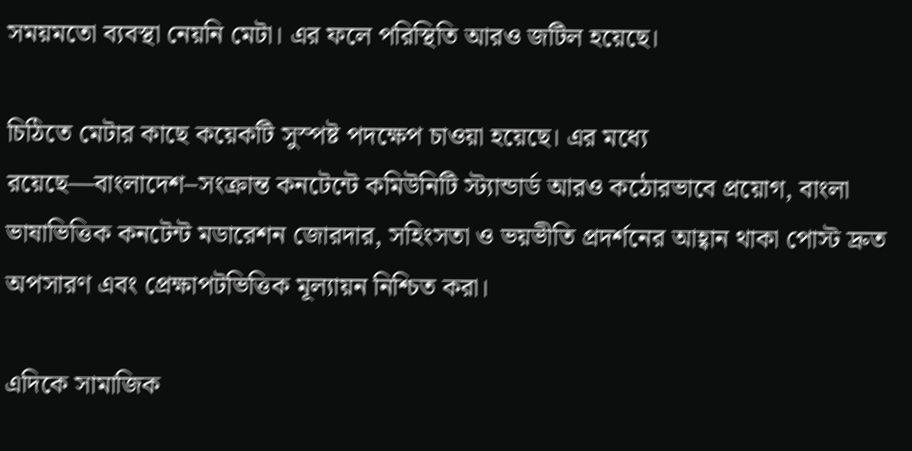সময়মতো ব্যবস্থা নেয়নি মেটা। এর ফলে পরিস্থিতি আরও জটিল হয়েছে।

চিঠিতে মেটার কাছে কয়েকটি সুস্পষ্ট পদক্ষেপ চাওয়া হয়েছে। এর মধ্যে রয়েছে—বাংলাদেশ–সংক্রান্ত কনটেন্টে কমিউনিটি স্ট্যান্ডার্ড আরও কঠোরভাবে প্রয়োগ, বাংলা ভাষাভিত্তিক কনটেন্ট মডারেশন জোরদার, সহিংসতা ও ভয়ভীতি প্রদর্শনের আহ্বান থাকা পোস্ট দ্রুত অপসারণ এবং প্রেক্ষাপটভিত্তিক মূল্যায়ন নিশ্চিত করা।

এদিকে সামাজিক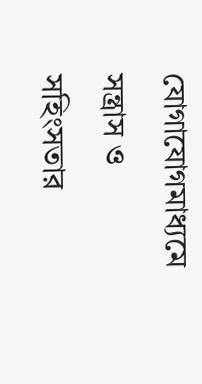যোগাযোগমাধ্যমে সন্ত্রাস ও সহিংসতার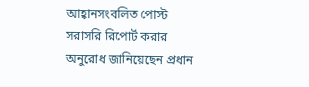আহ্বানসংবলিত পোস্ট সরাসরি রিপোর্ট করার অনুরোধ জানিয়েছেন প্রধান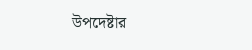উপদেষ্টার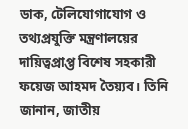ডাক, টেলিযোগাযোগ ও তথ্যপ্রযুক্তি মন্ত্রণালয়ের দায়িত্বপ্রাপ্ত বিশেষ সহকারী ফয়েজ আহমদ তৈয়্যব। তিনি জানান, জাতীয়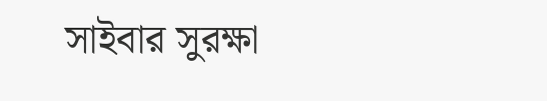সাইবার সুরক্ষা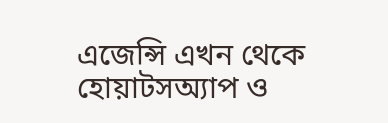এজেন্সি এখন থেকে হোয়াটসঅ্যাপ ও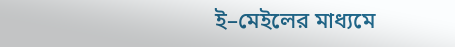ই–মেইলের মাধ্যমে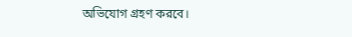অভিযোগ গ্রহণ করবে।